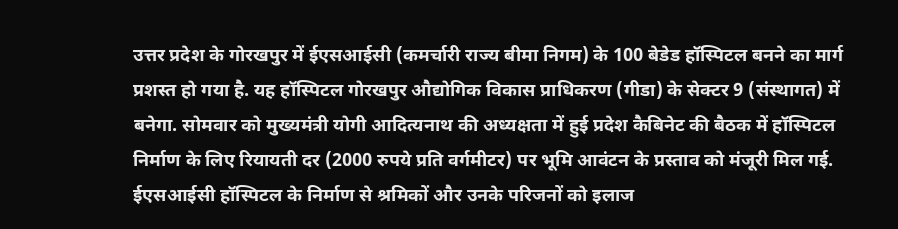उत्तर प्रदेश के गोरखपुर में ईएसआईसी (कमर्चारी राज्य बीमा निगम) के 100 बेडेड हॉस्पिटल बनने का मार्ग प्रशस्त हो गया है. यह हॉस्पिटल गोरखपुर औद्योगिक विकास प्राधिकरण (गीडा) के सेक्टर 9 (संस्थागत) में बनेगा. सोमवार को मुख्यमंत्री योगी आदित्यनाथ की अध्यक्षता में हुई प्रदेश कैबिनेट की बैठक में हॉस्पिटल निर्माण के लिए रियायती दर (2000 रुपये प्रति वर्गमीटर) पर भूमि आवंटन के प्रस्ताव को मंजूरी मिल गई.
ईएसआईसी हॉस्पिटल के निर्माण से श्रमिकों और उनके परिजनों को इलाज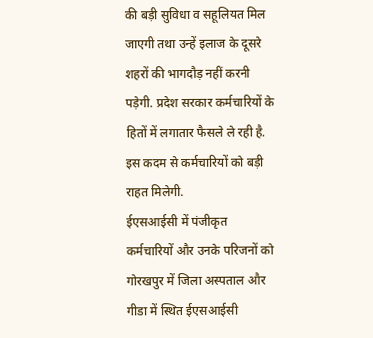की बड़ी सुविधा व सहूलियत मिल जाएगी तथा उन्हें इलाज के दूसरे शहरों की भागदौड़ नहीं करनी पड़ेगी. प्रदेश सरकार कर्मचारियों के हितों में लगातार फैसले ले रही है. इस कदम से कर्मचारियों को बड़ी राहत मिलेगी.
ईएसआईसी में पंजीकृत कर्मचारियों और उनके परिजनों को गोरखपुर में जिला अस्पताल और गीडा में स्थित ईएसआईसी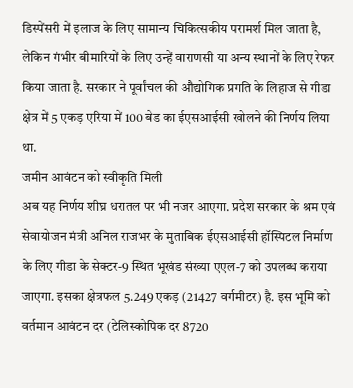डिस्पेंसरी में इलाज के लिए सामान्य चिकित्सकीय परामर्श मिल जाता है, लेकिन गंभीर बीमारियों के लिए उन्हें वाराणसी या अन्य स्थानों के लिए रेफर किया जाता है. सरकार ने पूर्वांचल की औद्योगिक प्रगति के लिहाज से गीडा क्षेत्र में 5 एकड़ एरिया में 100 बेड का ईएसआईसी खोलने की निर्णय लिया था.
जमीन आवंटन को स्वीकृति मिली
अब यह निर्णय शीघ्र धरातल पर भी नजर आएगा. प्रदेश सरकार के श्रम एवं सेवायोजन मंत्री अनिल राजभर के मुताबिक ईएसआईसी हॉस्पिटल निर्माण के लिए गीडा के सेक्टर-9 स्थित भूखंड संख्या एएल-7 को उपलब्ध कराया जाएगा. इसका क्षेत्रफल 5.249 एकड़ (21427 वर्गमीटर) है. इस भूमि को वर्तमान आवंटन दर (टेलिस्कोपिक दर 8720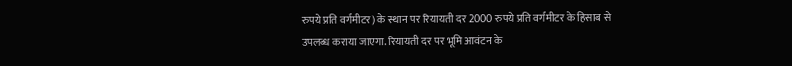रुपये प्रति वर्गमीटर) के स्थान पर रियायती दर 2000 रुपये प्रति वर्गमीटर के हिसाब से उपलब्ध कराया जाएगा. रियायती दर पर भूमि आवंटन के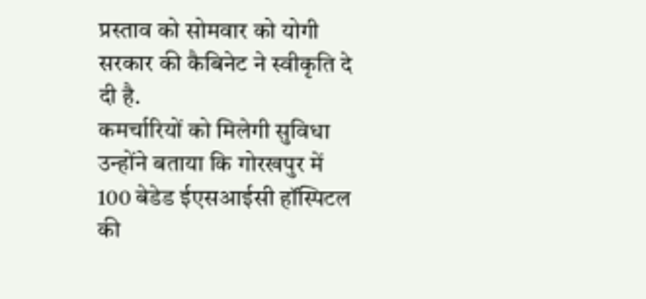प्रस्ताव को सोमवार को योगी सरकार की कैबिनेट ने स्वीकृति दे दी है.
कमर्चारियों को मिलेगी सुविधा
उन्होंने बताया कि गोरखपुर में 100 बेडेड ईएसआईसी हॉस्पिटल की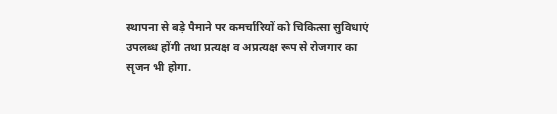स्थापना से बड़े पैमाने पर कमर्चारियों को चिकित्सा सुविधाएं उपलब्ध होंगी तथा प्रत्यक्ष व अप्रत्यक्ष रूप से रोजगार का सृजन भी होगा.